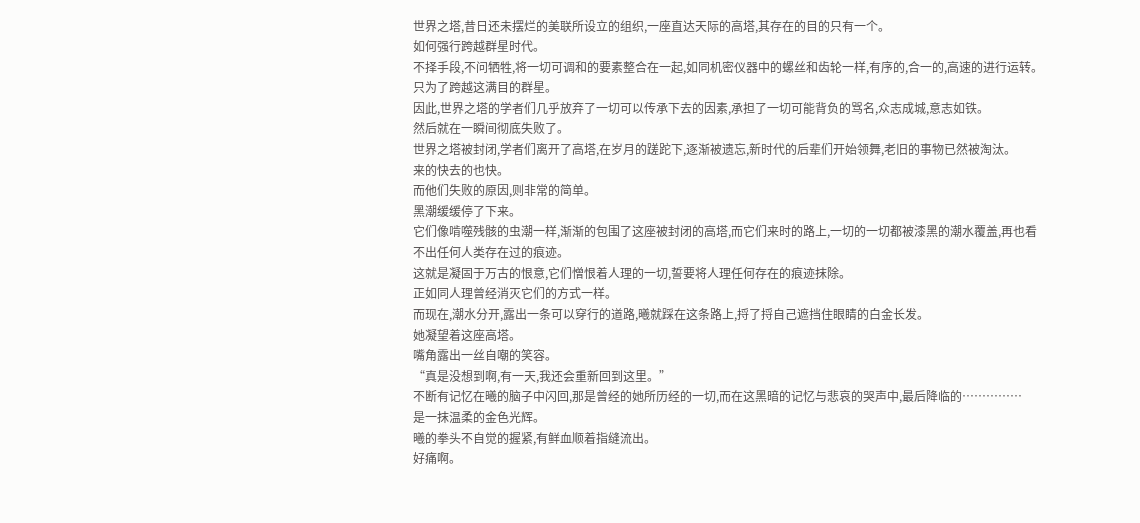世界之塔,昔日还未摆烂的美联所设立的组织,一座直达天际的高塔,其存在的目的只有一个。
如何强行跨越群星时代。
不择手段,不问牺牲,将一切可调和的要素整合在一起,如同机密仪器中的螺丝和齿轮一样,有序的,合一的,高速的进行运转。
只为了跨越这满目的群星。
因此,世界之塔的学者们几乎放弃了一切可以传承下去的因素,承担了一切可能背负的骂名,众志成城,意志如铁。
然后就在一瞬间彻底失败了。
世界之塔被封闭,学者们离开了高塔,在岁月的蹉跎下,逐渐被遗忘,新时代的后辈们开始领舞,老旧的事物已然被淘汰。
来的快去的也快。
而他们失败的原因,则非常的简单。
黑潮缓缓停了下来。
它们像啃噬残骸的虫潮一样,渐渐的包围了这座被封闭的高塔,而它们来时的路上,一切的一切都被漆黑的潮水覆盖,再也看不出任何人类存在过的痕迹。
这就是凝固于万古的恨意,它们憎恨着人理的一切,誓要将人理任何存在的痕迹抹除。
正如同人理曾经消灭它们的方式一样。
而现在,潮水分开,露出一条可以穿行的道路,曦就踩在这条路上,捋了捋自己遮挡住眼睛的白金长发。
她凝望着这座高塔。
嘴角露出一丝自嘲的笑容。
“真是没想到啊,有一天,我还会重新回到这里。”
不断有记忆在曦的脑子中闪回,那是曾经的她所历经的一切,而在这黑暗的记忆与悲哀的哭声中,最后降临的……………
是一抹温柔的金色光辉。
曦的拳头不自觉的握紧,有鲜血顺着指缝流出。
好痛啊。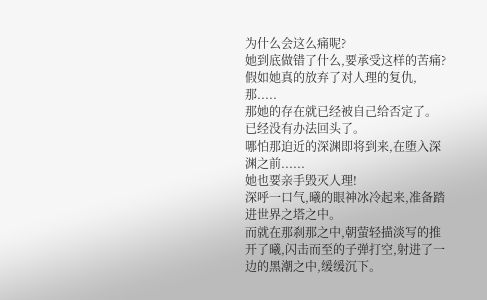为什么会这么痛呢?
她到底做错了什么,要承受这样的苦痛?假如她真的放弃了对人理的复仇,那.....
那她的存在就已经被自己给否定了。
已经没有办法回头了。
哪怕那迫近的深渊即将到来,在堕入深渊之前......
她也要亲手毁灭人理!
深呼一口气,曦的眼神冰冷起来,准备踏进世界之塔之中。
而就在那刹那之中,朝萤轻描淡写的推开了曦,闪击而至的子弹打空,射进了一边的黑潮之中,缓缓沉下。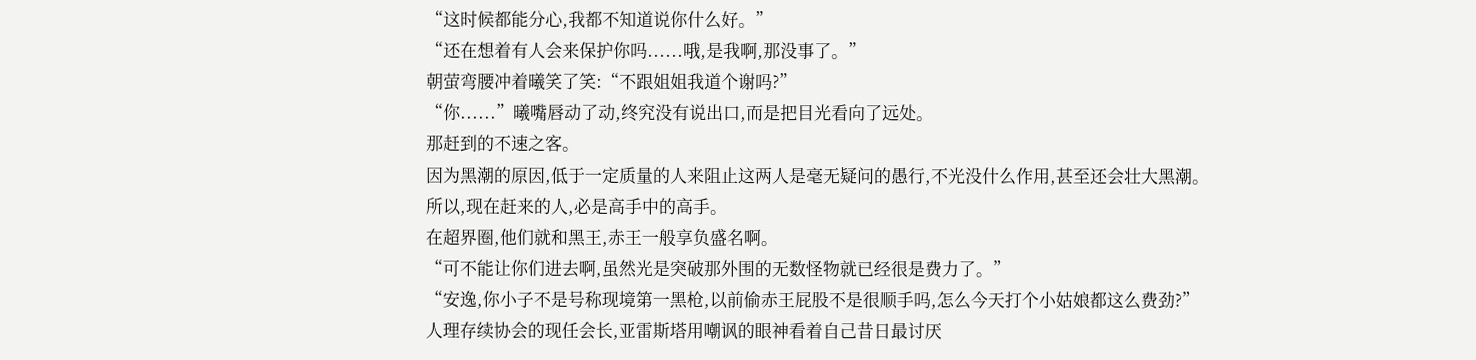“这时候都能分心,我都不知道说你什么好。”
“还在想着有人会来保护你吗......哦,是我啊,那没事了。”
朝萤弯腰冲着曦笑了笑:“不跟姐姐我道个谢吗?”
“你......”曦嘴唇动了动,终究没有说出口,而是把目光看向了远处。
那赶到的不速之客。
因为黑潮的原因,低于一定质量的人来阻止这两人是毫无疑问的愚行,不光没什么作用,甚至还会壮大黑潮。
所以,现在赶来的人,必是高手中的高手。
在超界圈,他们就和黑王,赤王一般享负盛名啊。
“可不能让你们进去啊,虽然光是突破那外围的无数怪物就已经很是费力了。”
“安逸,你小子不是号称现境第一黑枪,以前偷赤王屁股不是很顺手吗,怎么今天打个小姑娘都这么费劲?”
人理存续协会的现任会长,亚雷斯塔用嘲讽的眼神看着自己昔日最讨厌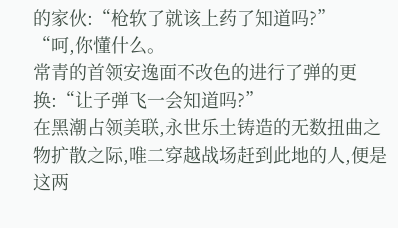的家伙:“枪软了就该上药了知道吗?”
“呵,你懂什么。
常青的首领安逸面不改色的进行了弹的更换:“让子弹飞一会知道吗?”
在黑潮占领美联,永世乐土铸造的无数扭曲之物扩散之际,唯二穿越战场赶到此地的人,便是这两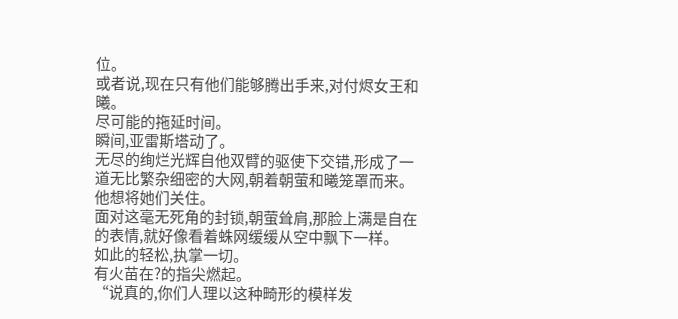位。
或者说,现在只有他们能够腾出手来,对付烬女王和曦。
尽可能的拖延时间。
瞬间,亚雷斯塔动了。
无尽的绚烂光辉自他双臂的驱使下交错,形成了一道无比繁杂细密的大网,朝着朝萤和曦笼罩而来。
他想将她们关住。
面对这毫无死角的封锁,朝萤耸肩,那脸上满是自在的表情,就好像看着蛛网缓缓从空中飘下一样。
如此的轻松,执掌一切。
有火苗在?的指尖燃起。
“说真的,你们人理以这种畸形的模样发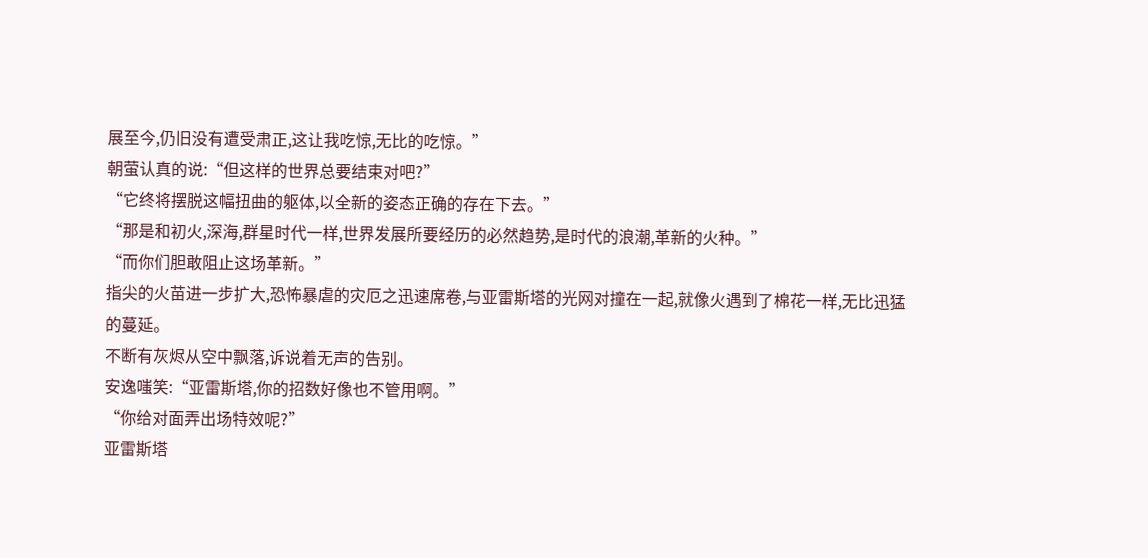展至今,仍旧没有遭受肃正,这让我吃惊,无比的吃惊。”
朝萤认真的说:“但这样的世界总要结束对吧?”
“它终将摆脱这幅扭曲的躯体,以全新的姿态正确的存在下去。”
“那是和初火,深海,群星时代一样,世界发展所要经历的必然趋势,是时代的浪潮,革新的火种。”
“而你们胆敢阻止这场革新。”
指尖的火苗进一步扩大,恐怖暴虐的灾厄之迅速席卷,与亚雷斯塔的光网对撞在一起,就像火遇到了棉花一样,无比迅猛的蔓延。
不断有灰烬从空中飘落,诉说着无声的告别。
安逸嗤笑:“亚雷斯塔,你的招数好像也不管用啊。”
“你给对面弄出场特效呢?”
亚雷斯塔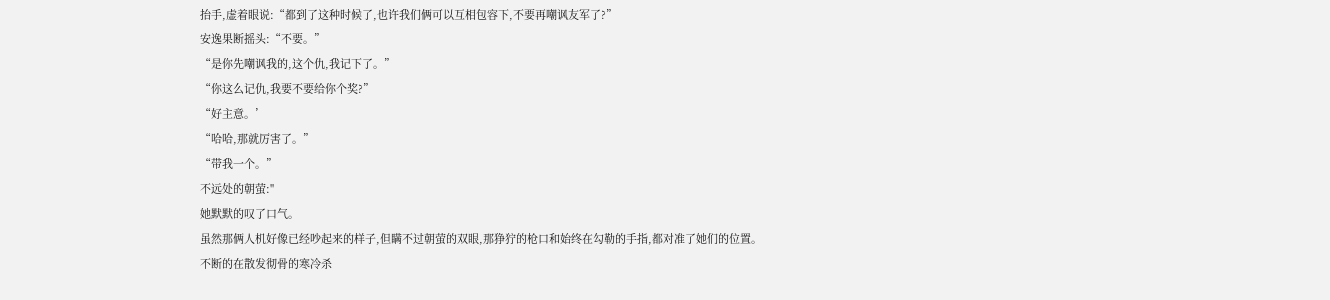抬手,虚着眼说:“都到了这种时候了,也许我们俩可以互相包容下,不要再嘲讽友军了?”
安逸果断摇头:“不要。”
“是你先嘲讽我的,这个仇,我记下了。”
“你这么记仇,我要不要给你个奖?”
“好主意。’
“哈哈,那就厉害了。”
“带我一个。”
不远处的朝萤:"
她默默的叹了口气。
虽然那俩人机好像已经吵起来的样子,但瞒不过朝萤的双眼,那狰狞的枪口和始终在勾勒的手指,都对准了她们的位置。
不断的在散发彻骨的寒冷杀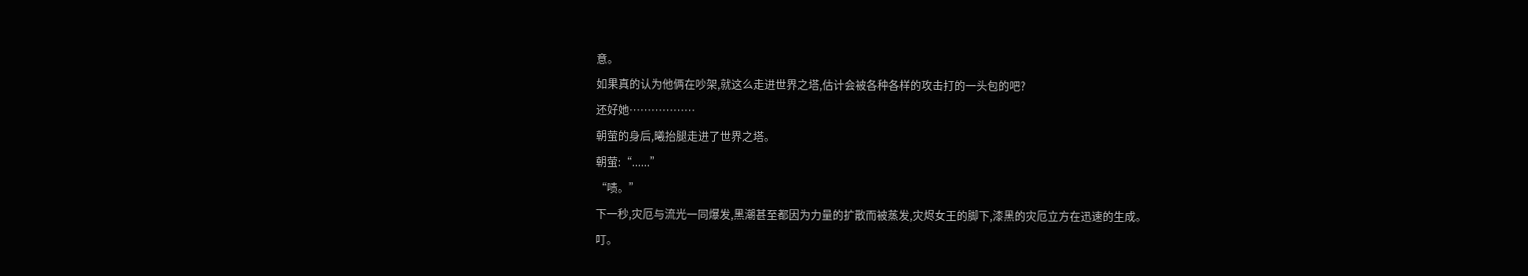意。
如果真的认为他俩在吵架,就这么走进世界之塔,估计会被各种各样的攻击打的一头包的吧?
还好她………………
朝萤的身后,曦抬腿走进了世界之塔。
朝萤:“......”
“啧。”
下一秒,灾厄与流光一同爆发,黑潮甚至都因为力量的扩散而被蒸发,灾烬女王的脚下,漆黑的灾厄立方在迅速的生成。
叮。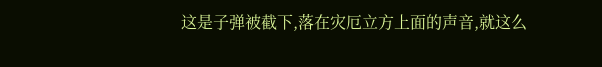这是子弹被截下,落在灾厄立方上面的声音,就这么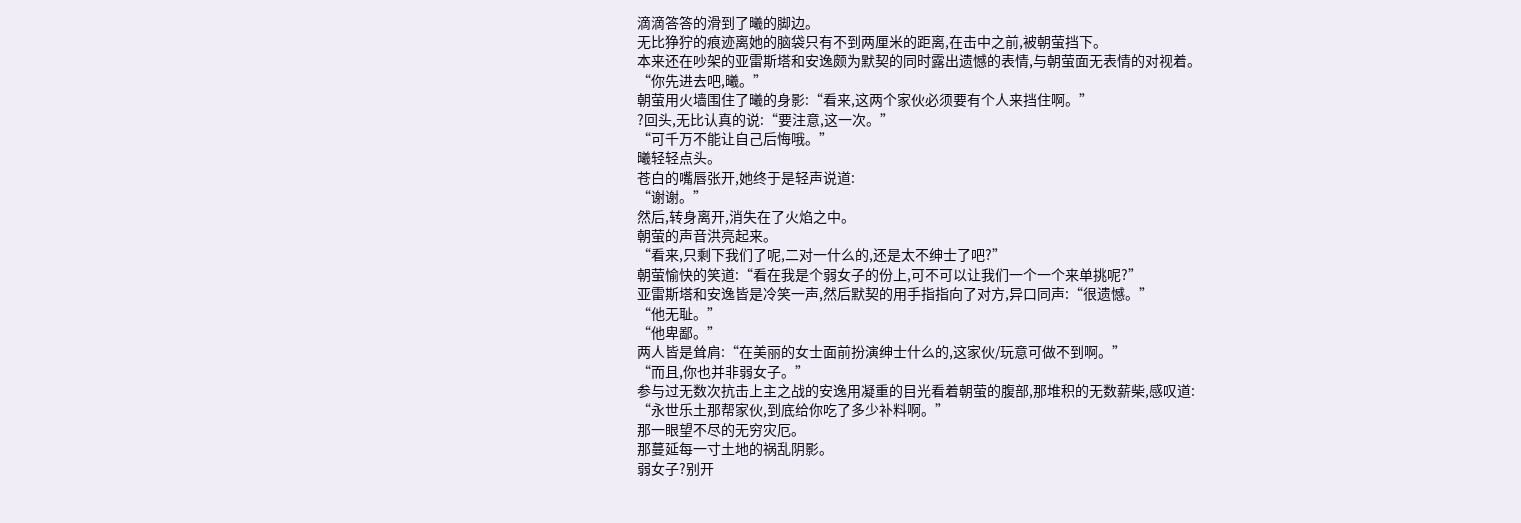滴滴答答的滑到了曦的脚边。
无比狰狞的痕迹离她的脑袋只有不到两厘米的距离,在击中之前,被朝萤挡下。
本来还在吵架的亚雷斯塔和安逸颇为默契的同时露出遗憾的表情,与朝萤面无表情的对视着。
“你先进去吧,曦。”
朝萤用火墙围住了曦的身影:“看来,这两个家伙必须要有个人来挡住啊。”
?回头,无比认真的说:“要注意,这一次。”
“可千万不能让自己后悔哦。”
曦轻轻点头。
苍白的嘴唇张开,她终于是轻声说道:
“谢谢。”
然后,转身离开,消失在了火焰之中。
朝萤的声音洪亮起来。
“看来,只剩下我们了呢,二对一什么的,还是太不绅士了吧?”
朝萤愉快的笑道:“看在我是个弱女子的份上,可不可以让我们一个一个来单挑呢?”
亚雷斯塔和安逸皆是冷笑一声,然后默契的用手指指向了对方,异口同声:“很遗憾。”
“他无耻。”
“他卑鄙。”
两人皆是耸肩:“在美丽的女士面前扮演绅士什么的,这家伙/玩意可做不到啊。”
“而且,你也并非弱女子。”
参与过无数次抗击上主之战的安逸用凝重的目光看着朝萤的腹部,那堆积的无数薪柴,感叹道:
“永世乐土那帮家伙,到底给你吃了多少补料啊。”
那一眼望不尽的无穷灾厄。
那蔓延每一寸土地的祸乱阴影。
弱女子?别开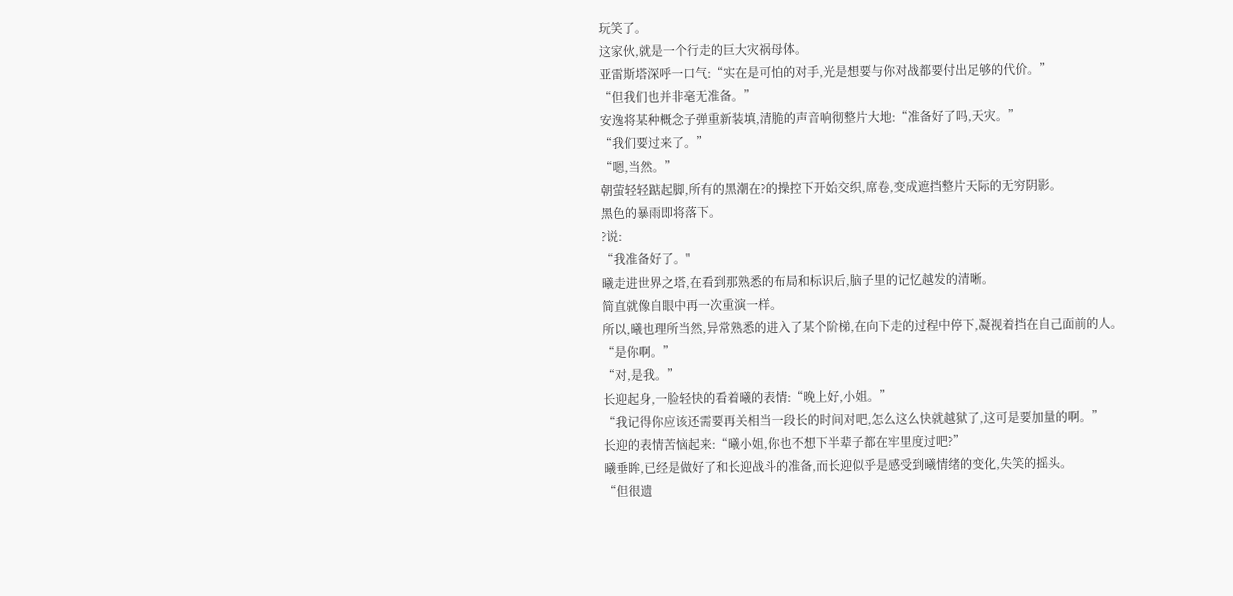玩笑了。
这家伙,就是一个行走的巨大灾祸母体。
亚雷斯塔深呼一口气:“实在是可怕的对手,光是想要与你对战都要付出足够的代价。”
“但我们也并非毫无准备。”
安逸将某种概念子弹重新装填,清脆的声音响彻整片大地:“准备好了吗,天灾。”
“我们要过来了。”
“嗯,当然。”
朝萤轻轻踮起脚,所有的黑潮在?的操控下开始交织,席卷,变成遮挡整片天际的无穷阴影。
黑色的暴雨即将落下。
?说:
“我准备好了。"
曦走进世界之塔,在看到那熟悉的布局和标识后,脑子里的记忆越发的清晰。
简直就像自眼中再一次重演一样。
所以,曦也理所当然,异常熟悉的进入了某个阶梯,在向下走的过程中停下,凝视着挡在自己面前的人。
“是你啊。”
“对,是我。”
长迎起身,一脸轻快的看着曦的表情:“晚上好,小姐。”
“我记得你应该还需要再关相当一段长的时间对吧,怎么这么快就越狱了,这可是要加量的啊。”
长迎的表情苦恼起来:“曦小姐,你也不想下半辈子都在牢里度过吧?”
曦垂眸,已经是做好了和长迎战斗的准备,而长迎似乎是感受到曦情绪的变化,失笑的摇头。
“但很遗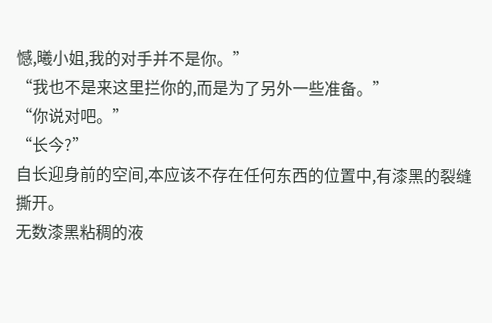憾,曦小姐,我的对手并不是你。”
“我也不是来这里拦你的,而是为了另外一些准备。”
“你说对吧。”
“长今?”
自长迎身前的空间,本应该不存在任何东西的位置中,有漆黑的裂缝撕开。
无数漆黑粘稠的液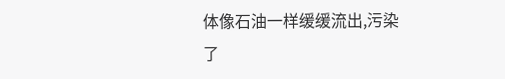体像石油一样缓缓流出,污染了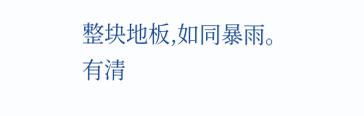整块地板,如同暴雨。
有清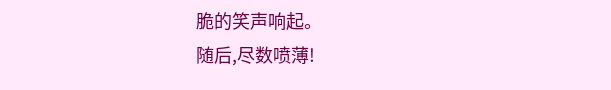脆的笑声响起。
随后,尽数喷薄!